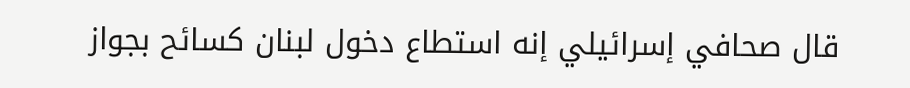قال صحافي إسرائيلي إنه استطاع دخول لبنان كسائح بجواز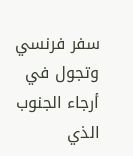سفر فرنسي وتجول في أرجاء الجنوب الذي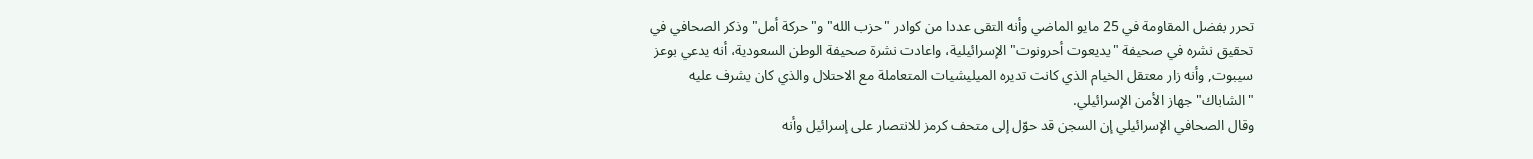تحرر بفضل المقاومة في 25 مايو الماضي وأنه التقى عددا من كوادر "حزب الله" و"حركة أمل" وذكر الصحافي في تحقيق نشره في صحيفة "يديعوت أحرونوت" الإسرائيلية، واعادت نشرة صحيفة الوطن السعودية، أنه يدعي بوعز سيبوت, وأنه زار معتقل الخيام الذي كانت تديره الميليشيات المتعاملة مع الاحتلال والذي كان يشرف عليه "الشاباك" جهاز الأمن الإسرائيلي.
وقال الصحافي الإسرائيلي إن السجن قد حوّل إلى متحف كرمز للانتصار على إسرائيل وأنه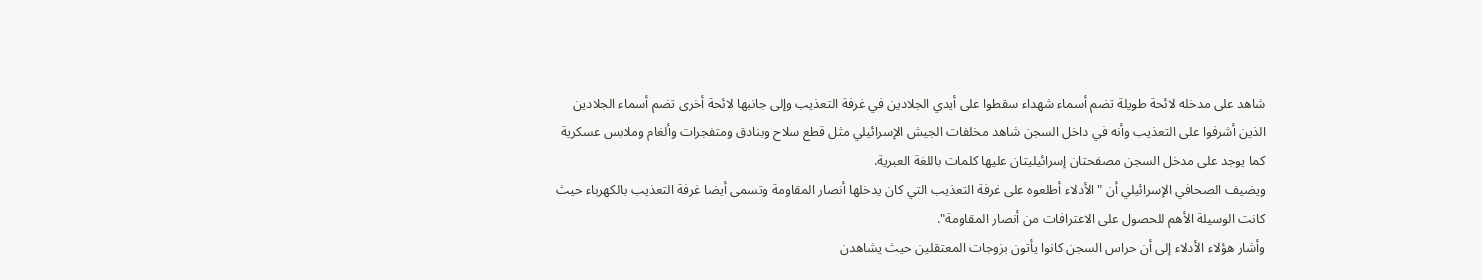شاهد على مدخله لائحة طويلة تضم أسماء شهداء سقطوا على أيدي الجلادين في غرفة التعذيب وإلى جانبها لائحة أخرى تضم أسماء الجلادين الذين أشرفوا على التعذيب وأنه في داخل السجن شاهد مخلفات الجيش الإسرائيلي مثل قطع سلاح وبنادق ومتفجرات وألغام وملابس عسكرية كما يوجد على مدخل السجن مصفحتان إسرائيليتان عليها كلمات باللغة العبرية.
ويضيف الصحافي الإسرائيلي أن "الأدلاء أطلعوه على غرفة التعذيب التي كان يدخلها أنصار المقاومة وتسمى أيضا غرفة التعذيب بالكهرباء حيث كانت الوسيلة الأهم للحصول على الاعترافات من أنصار المقاومة".
وأشار هؤلاء الأدلاء إلى أن حراس السجن كانوا يأتون بزوجات المعتقلين حيث يشاهدن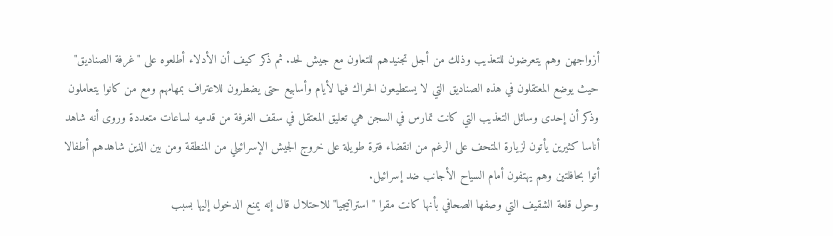أزواجهن وهم يتعرضون للتعذيب وذلك من أجل تجنيدهم للتعاون مع جيش لحد. ثم ذكر كيف أن الأدلاء أطلعوه على "غرفة الصناديق" حيث يوضع المعتقلون في هذه الصناديق التي لا يستطيعون الحراك فيها لأيام وأسابيع حتى يضطرون للاعتراف بمهامهم ومع من كانوا يتعاملون وذكر أن إحدى وسائل التعذيب التي كانت تمارس في السجن هي تعليق المعتقل في سقف الغرفة من قدميه لساعات متعددة وروى أنه شاهد أناسا كثيرين يأتون لزيارة المتحف على الرغم من انقضاء فترة طويلة على خروج الجيش الإسرائيلي من المنطقة ومن بين الذين شاهدهم أطفالا أتوا بحافلتين وهم يهتفون أمام السياح الأجانب ضد إسرائيل.
وحول قلعة الشقيف التي وصفها الصحافي بأنها كانت مقرا "استراتيجيا" للاحتلال قال إنه يمنع الدخول إليها بسبب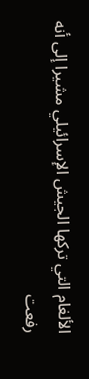الألغام التي تركها الجيش الإسرائيلي مشيرا إلى أنه رفعت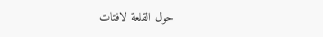حول القلعة لافتات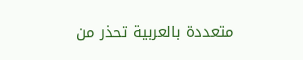متعددة بالعربية تحذر من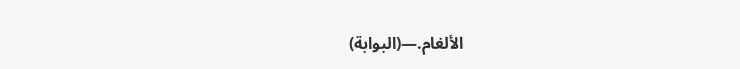الألغام.—(البوابة)